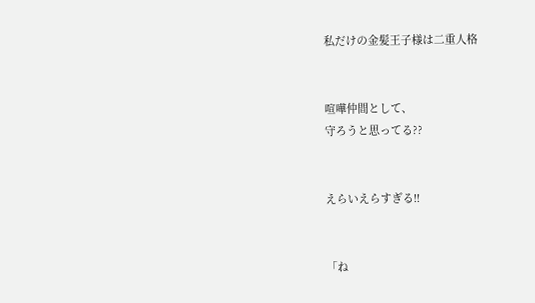私だけの金髪王子様は二重人格


喧嘩仲間として、
守ろうと思ってる??


えらいえらすぎる!!


「ね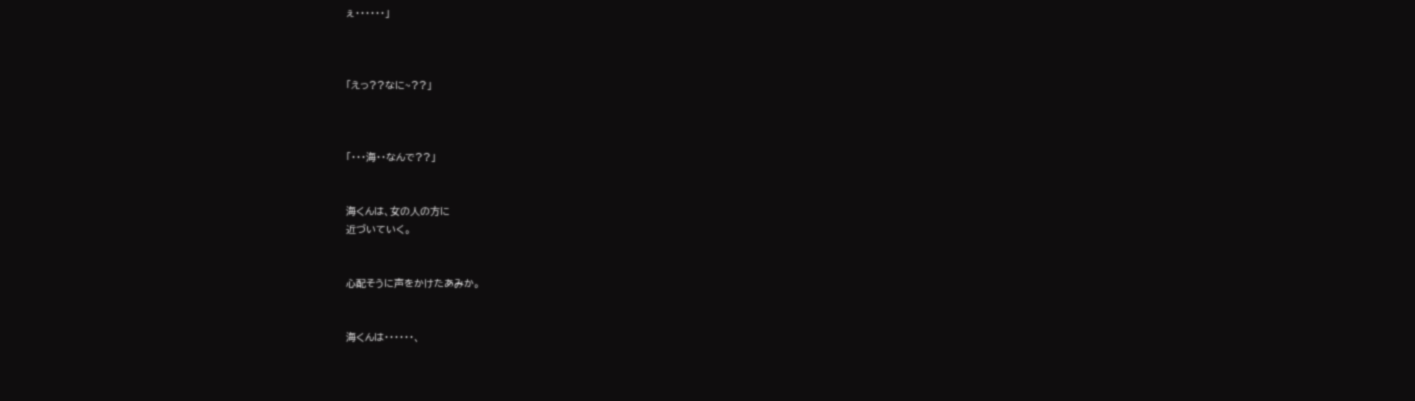ぇ・・・・・・」



「えっ??なに~??」



「・・・海・・なんで??」


海くんは、女の人の方に
近づいていく。


心配そうに声をかけたあみか。


海くんは・・・・・・、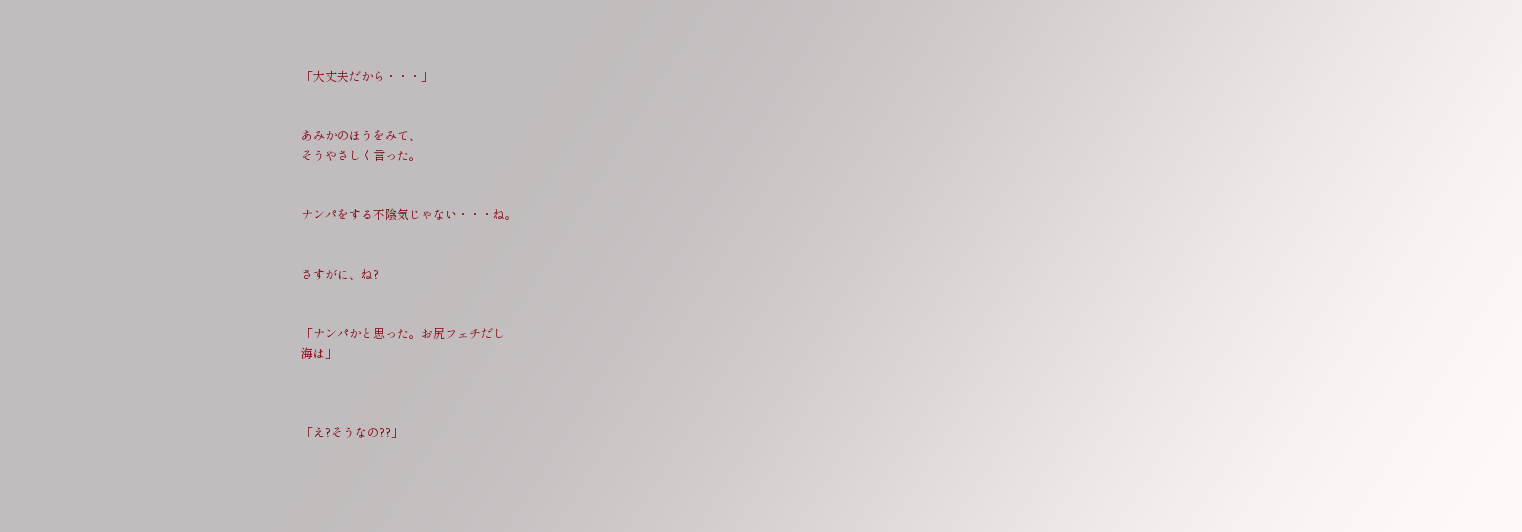「大丈夫だから・・・」


あみかのほうをみて、
そうやさしく言った。


ナンパをする不陰気じゃない・・・ね。


さすがに、ね?


「ナンパかと思った。お尻フェチだし
海は」



「え?そうなの??」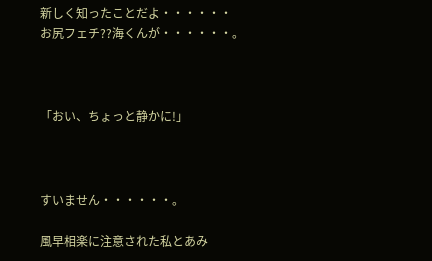新しく知ったことだよ・・・・・・
お尻フェチ??海くんが・・・・・・。



「おい、ちょっと静かに!」



すいません・・・・・・。

風早相楽に注意された私とあみ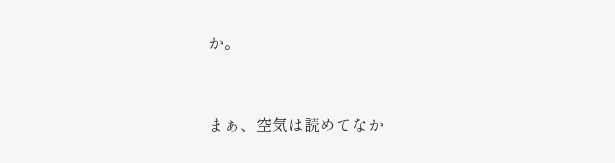か。


まぁ、空気は読めてなか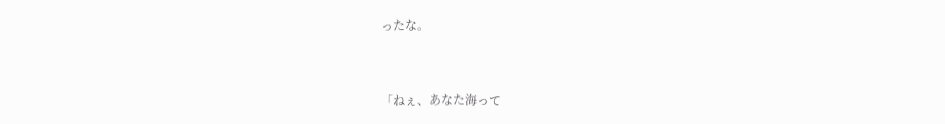ったな。



「ねぇ、あなた海って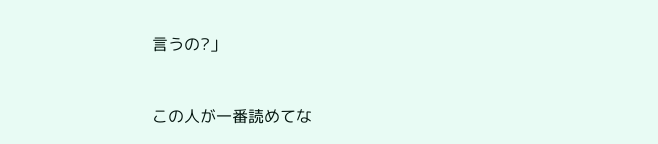言うの?」



この人が一番読めてな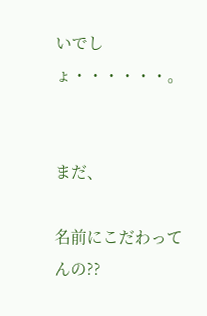いでしょ・・・・・・。


まだ、

名前にこだわってんの??